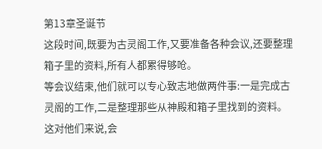第13章圣诞节
这段时间,既要为古灵阁工作,又要准备各种会议,还要整理箱子里的资料,所有人都累得够呛。
等会议结束,他们就可以专心致志地做两件事:一是完成古灵阁的工作,二是整理那些从神殿和箱子里找到的资料。
这对他们来说,会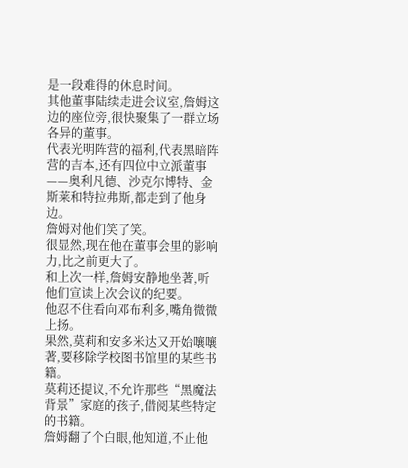是一段难得的休息时间。
其他董事陆续走进会议室,詹姆这边的座位旁,很快聚集了一群立场各异的董事。
代表光明阵营的福利,代表黑暗阵营的吉本,还有四位中立派董事——奥利凡德、沙克尔博特、金斯莱和特拉弗斯,都走到了他身边。
詹姆对他们笑了笑。
很显然,现在他在董事会里的影响力,比之前更大了。
和上次一样,詹姆安静地坐著,听他们宣读上次会议的纪要。
他忍不住看向邓布利多,嘴角微微上扬。
果然,莫莉和安多米达又开始嚷嚷著,要移除学校图书馆里的某些书籍。
莫莉还提议,不允许那些“黑魔法背景”家庭的孩子,借阅某些特定的书籍。
詹姆翻了个白眼,他知道,不止他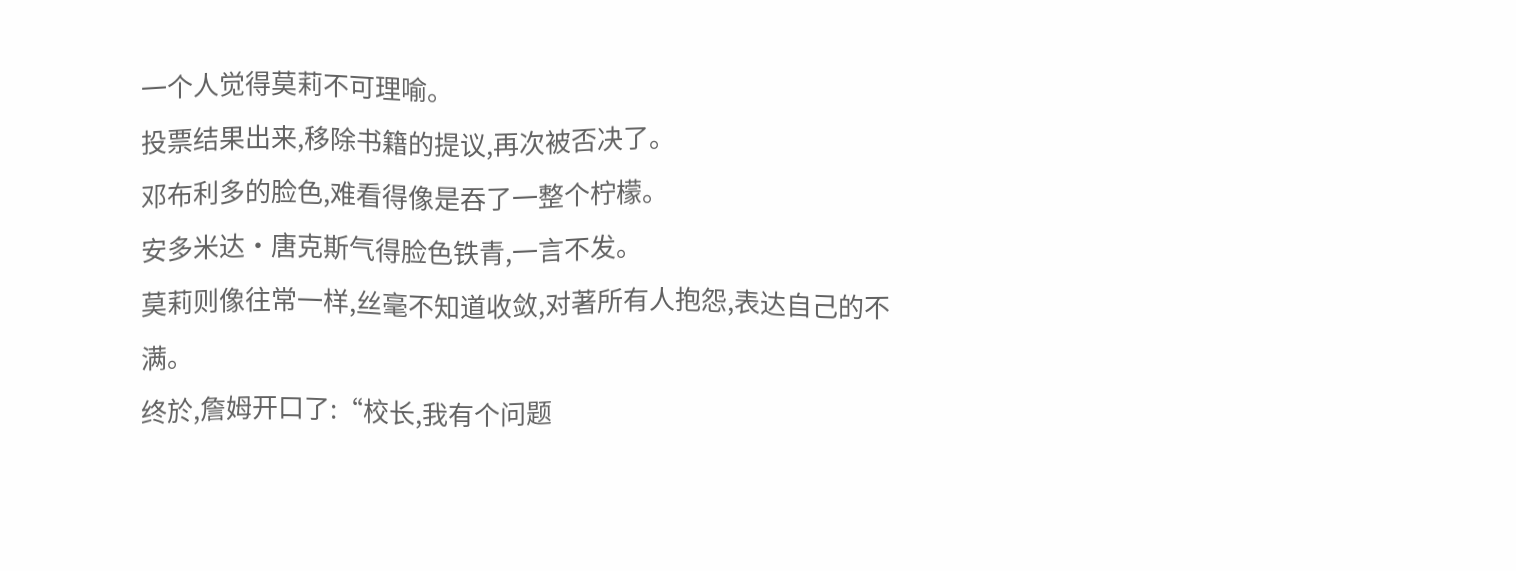一个人觉得莫莉不可理喻。
投票结果出来,移除书籍的提议,再次被否决了。
邓布利多的脸色,难看得像是吞了一整个柠檬。
安多米达·唐克斯气得脸色铁青,一言不发。
莫莉则像往常一样,丝毫不知道收敛,对著所有人抱怨,表达自己的不满。
终於,詹姆开口了:“校长,我有个问题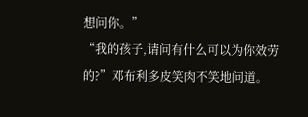想问你。”
“我的孩子,请问有什么可以为你效劳的?”邓布利多皮笑肉不笑地问道。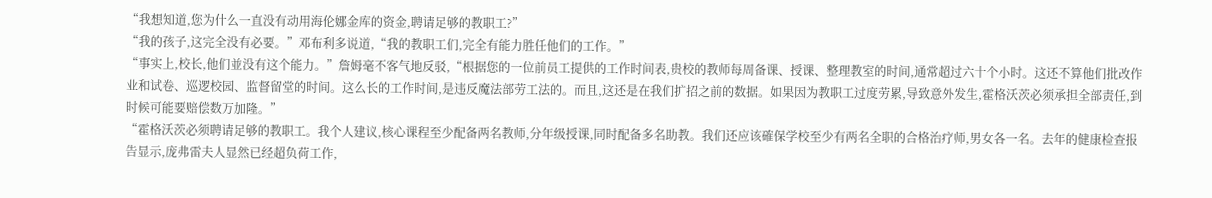“我想知道,您为什么一直没有动用海伦娜金库的资金,聘请足够的教职工?”
“我的孩子,这完全没有必要。”邓布利多说道,“我的教职工们,完全有能力胜任他们的工作。”
“事实上,校长,他们並没有这个能力。”詹姆毫不客气地反驳,“根据您的一位前员工提供的工作时间表,贵校的教师每周备课、授课、整理教室的时间,通常超过六十个小时。这还不算他们批改作业和试卷、巡逻校园、监督留堂的时间。这么长的工作时间,是违反魔法部劳工法的。而且,这还是在我们扩招之前的数据。如果因为教职工过度劳累,导致意外发生,霍格沃茨必须承担全部责任,到时候可能要赔偿数万加隆。”
“霍格沃茨必须聘请足够的教职工。我个人建议,核心课程至少配备两名教师,分年级授课,同时配备多名助教。我们还应该確保学校至少有两名全职的合格治疗师,男女各一名。去年的健康检查报告显示,庞弗雷夫人显然已经超负荷工作,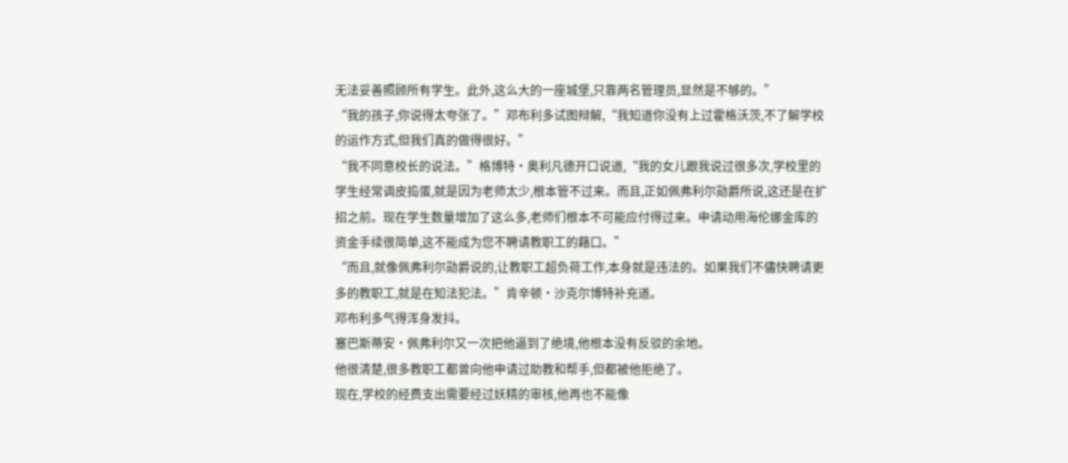无法妥善照顾所有学生。此外,这么大的一座城堡,只靠两名管理员,显然是不够的。”
“我的孩子,你说得太夸张了。”邓布利多试图辩解,“我知道你没有上过霍格沃茨,不了解学校的运作方式,但我们真的做得很好。”
“我不同意校长的说法。”格博特·奥利凡德开口说道,“我的女儿跟我说过很多次,学校里的学生经常调皮捣蛋,就是因为老师太少,根本管不过来。而且,正如佩弗利尔勋爵所说,这还是在扩招之前。现在学生数量增加了这么多,老师们根本不可能应付得过来。申请动用海伦娜金库的资金手续很简单,这不能成为您不聘请教职工的藉口。”
“而且,就像佩弗利尔勋爵说的,让教职工超负荷工作,本身就是违法的。如果我们不儘快聘请更多的教职工,就是在知法犯法。”肯辛顿·沙克尔博特补充道。
邓布利多气得浑身发抖。
塞巴斯蒂安·佩弗利尔又一次把他逼到了绝境,他根本没有反驳的余地。
他很清楚,很多教职工都曾向他申请过助教和帮手,但都被他拒绝了。
现在,学校的经费支出需要经过妖精的审核,他再也不能像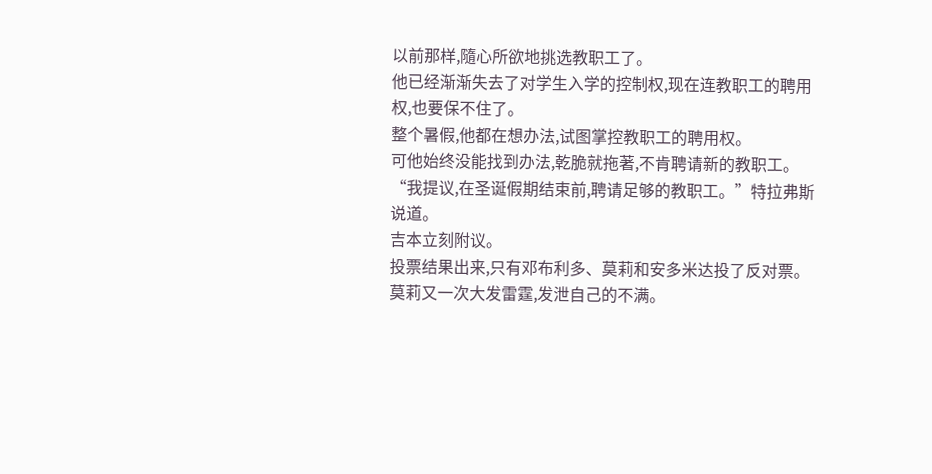以前那样,隨心所欲地挑选教职工了。
他已经渐渐失去了对学生入学的控制权,现在连教职工的聘用权,也要保不住了。
整个暑假,他都在想办法,试图掌控教职工的聘用权。
可他始终没能找到办法,乾脆就拖著,不肯聘请新的教职工。
“我提议,在圣诞假期结束前,聘请足够的教职工。”特拉弗斯说道。
吉本立刻附议。
投票结果出来,只有邓布利多、莫莉和安多米达投了反对票。
莫莉又一次大发雷霆,发泄自己的不满。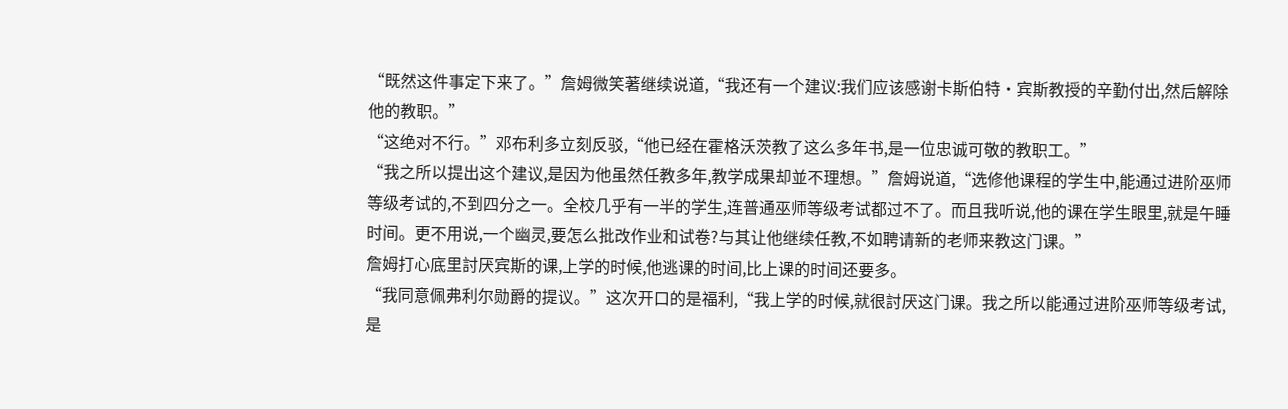“既然这件事定下来了。”詹姆微笑著继续说道,“我还有一个建议:我们应该感谢卡斯伯特·宾斯教授的辛勤付出,然后解除他的教职。”
“这绝对不行。”邓布利多立刻反驳,“他已经在霍格沃茨教了这么多年书,是一位忠诚可敬的教职工。”
“我之所以提出这个建议,是因为他虽然任教多年,教学成果却並不理想。”詹姆说道,“选修他课程的学生中,能通过进阶巫师等级考试的,不到四分之一。全校几乎有一半的学生,连普通巫师等级考试都过不了。而且我听说,他的课在学生眼里,就是午睡时间。更不用说,一个幽灵,要怎么批改作业和试卷?与其让他继续任教,不如聘请新的老师来教这门课。”
詹姆打心底里討厌宾斯的课,上学的时候,他逃课的时间,比上课的时间还要多。
“我同意佩弗利尔勋爵的提议。”这次开口的是福利,“我上学的时候,就很討厌这门课。我之所以能通过进阶巫师等级考试,是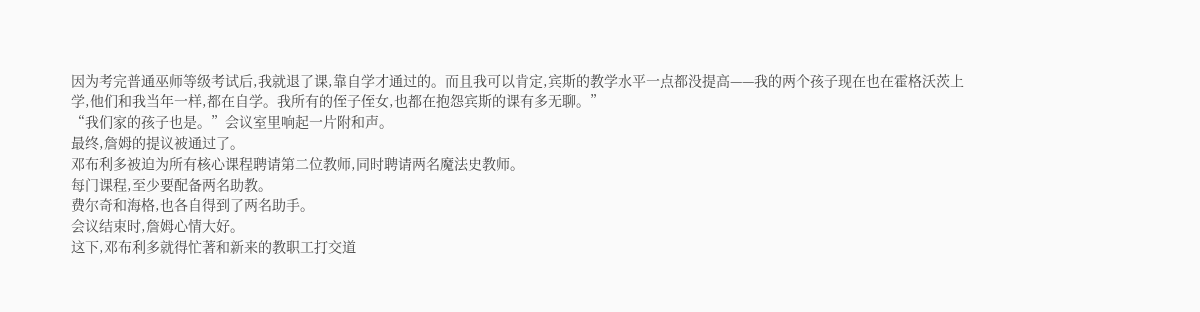因为考完普通巫师等级考试后,我就退了课,靠自学才通过的。而且我可以肯定,宾斯的教学水平一点都没提高——我的两个孩子现在也在霍格沃茨上学,他们和我当年一样,都在自学。我所有的侄子侄女,也都在抱怨宾斯的课有多无聊。”
“我们家的孩子也是。”会议室里响起一片附和声。
最终,詹姆的提议被通过了。
邓布利多被迫为所有核心课程聘请第二位教师,同时聘请两名魔法史教师。
每门课程,至少要配备两名助教。
费尔奇和海格,也各自得到了两名助手。
会议结束时,詹姆心情大好。
这下,邓布利多就得忙著和新来的教职工打交道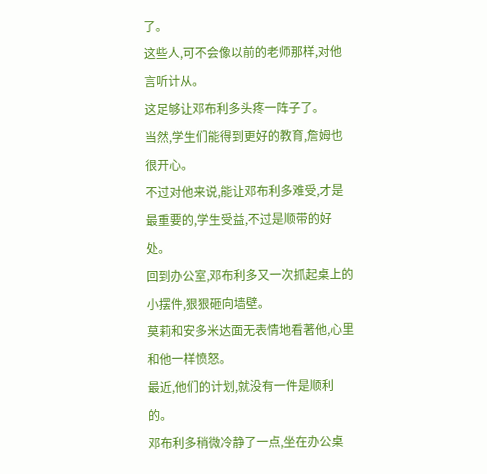了。
这些人,可不会像以前的老师那样,对他言听计从。
这足够让邓布利多头疼一阵子了。
当然,学生们能得到更好的教育,詹姆也很开心。
不过对他来说,能让邓布利多难受,才是最重要的,学生受益,不过是顺带的好处。
回到办公室,邓布利多又一次抓起桌上的小摆件,狠狠砸向墙壁。
莫莉和安多米达面无表情地看著他,心里和他一样愤怒。
最近,他们的计划,就没有一件是顺利的。
邓布利多稍微冷静了一点,坐在办公桌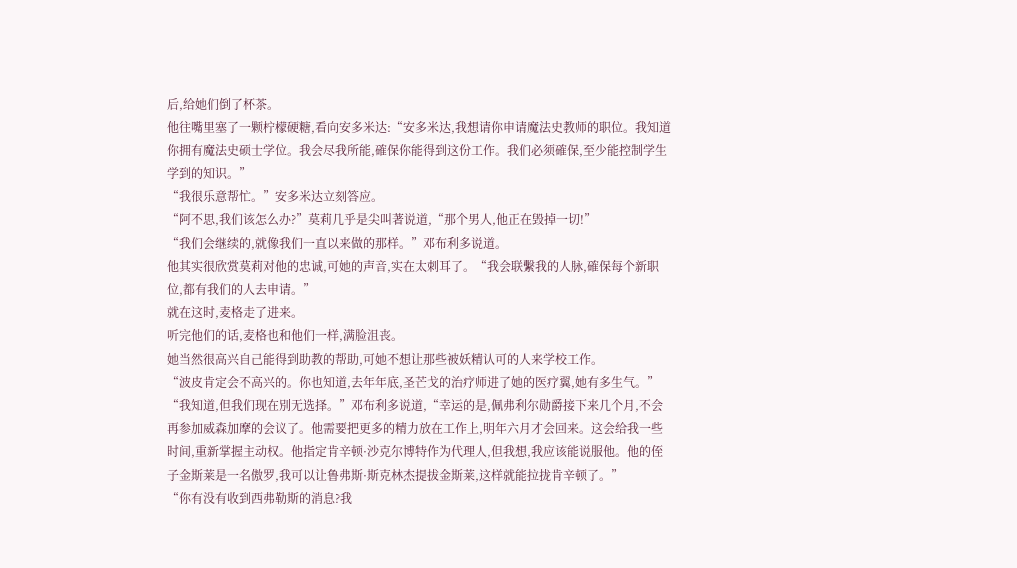后,给她们倒了杯茶。
他往嘴里塞了一颗柠檬硬糖,看向安多米达:“安多米达,我想请你申请魔法史教师的职位。我知道你拥有魔法史硕士学位。我会尽我所能,確保你能得到这份工作。我们必须確保,至少能控制学生学到的知识。”
“我很乐意帮忙。”安多米达立刻答应。
“阿不思,我们该怎么办?”莫莉几乎是尖叫著说道,“那个男人,他正在毁掉一切!”
“我们会继续的,就像我们一直以来做的那样。”邓布利多说道。
他其实很欣赏莫莉对他的忠诚,可她的声音,实在太刺耳了。“我会联繫我的人脉,確保每个新职位,都有我们的人去申请。”
就在这时,麦格走了进来。
听完他们的话,麦格也和他们一样,满脸沮丧。
她当然很高兴自己能得到助教的帮助,可她不想让那些被妖精认可的人来学校工作。
“波皮肯定会不高兴的。你也知道,去年年底,圣芒戈的治疗师进了她的医疗翼,她有多生气。”
“我知道,但我们现在別无选择。”邓布利多说道,“幸运的是,佩弗利尔勋爵接下来几个月,不会再参加威森加摩的会议了。他需要把更多的精力放在工作上,明年六月才会回来。这会给我一些时间,重新掌握主动权。他指定肯辛顿·沙克尔博特作为代理人,但我想,我应该能说服他。他的侄子金斯莱是一名傲罗,我可以让鲁弗斯·斯克林杰提拔金斯莱,这样就能拉拢肯辛顿了。”
“你有没有收到西弗勒斯的消息?我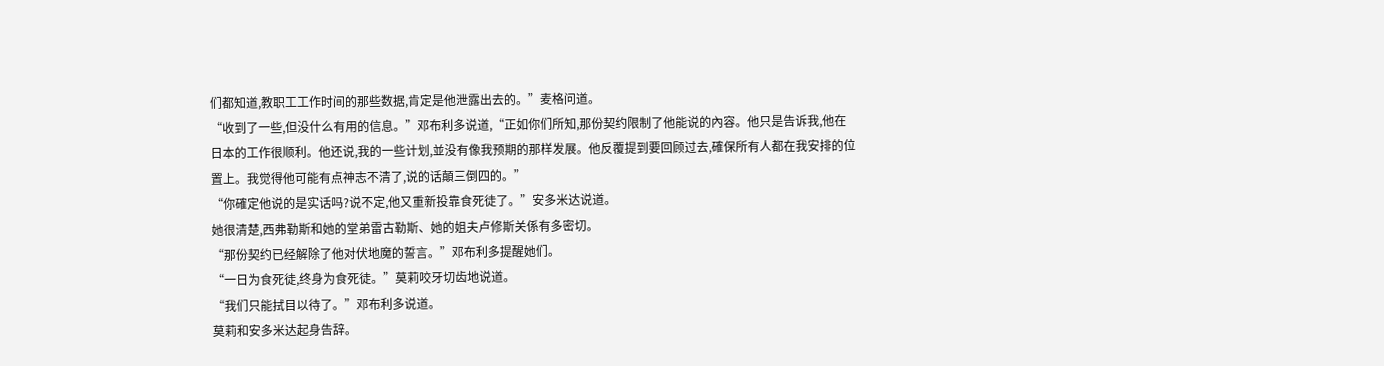们都知道,教职工工作时间的那些数据,肯定是他泄露出去的。”麦格问道。
“收到了一些,但没什么有用的信息。”邓布利多说道,“正如你们所知,那份契约限制了他能说的內容。他只是告诉我,他在日本的工作很顺利。他还说,我的一些计划,並没有像我预期的那样发展。他反覆提到要回顾过去,確保所有人都在我安排的位置上。我觉得他可能有点神志不清了,说的话顛三倒四的。”
“你確定他说的是实话吗?说不定,他又重新投靠食死徒了。”安多米达说道。
她很清楚,西弗勒斯和她的堂弟雷古勒斯、她的姐夫卢修斯关係有多密切。
“那份契约已经解除了他对伏地魔的誓言。”邓布利多提醒她们。
“一日为食死徒,终身为食死徒。”莫莉咬牙切齿地说道。
“我们只能拭目以待了。”邓布利多说道。
莫莉和安多米达起身告辞。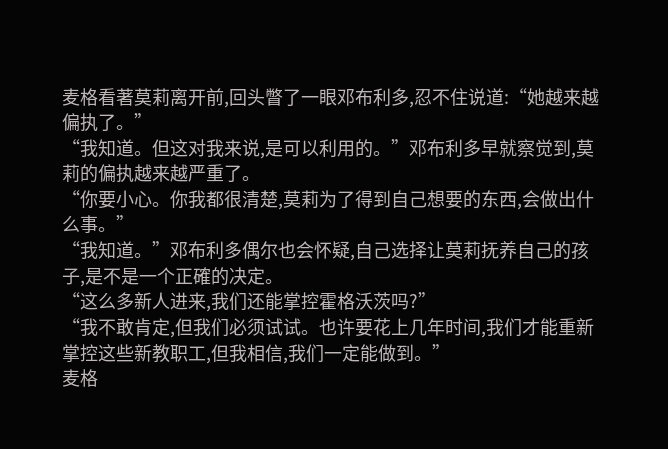麦格看著莫莉离开前,回头瞥了一眼邓布利多,忍不住说道:“她越来越偏执了。”
“我知道。但这对我来说,是可以利用的。”邓布利多早就察觉到,莫莉的偏执越来越严重了。
“你要小心。你我都很清楚,莫莉为了得到自己想要的东西,会做出什么事。”
“我知道。”邓布利多偶尔也会怀疑,自己选择让莫莉抚养自己的孩子,是不是一个正確的决定。
“这么多新人进来,我们还能掌控霍格沃茨吗?”
“我不敢肯定,但我们必须试试。也许要花上几年时间,我们才能重新掌控这些新教职工,但我相信,我们一定能做到。”
麦格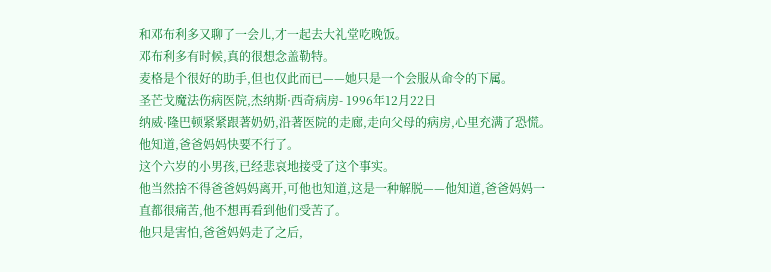和邓布利多又聊了一会儿,才一起去大礼堂吃晚饭。
邓布利多有时候,真的很想念盖勒特。
麦格是个很好的助手,但也仅此而已——她只是一个会服从命令的下属。
圣芒戈魔法伤病医院,杰纳斯·西奇病房- 1996年12月22日
纳威·隆巴顿紧紧跟著奶奶,沿著医院的走廊,走向父母的病房,心里充满了恐慌。
他知道,爸爸妈妈快要不行了。
这个六岁的小男孩,已经悲哀地接受了这个事实。
他当然捨不得爸爸妈妈离开,可他也知道,这是一种解脱——他知道,爸爸妈妈一直都很痛苦,他不想再看到他们受苦了。
他只是害怕,爸爸妈妈走了之后,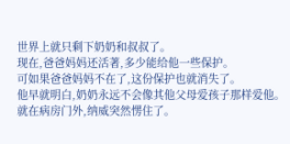世界上就只剩下奶奶和叔叔了。
现在,爸爸妈妈还活著,多少能给他一些保护。
可如果爸爸妈妈不在了,这份保护也就消失了。
他早就明白,奶奶永远不会像其他父母爱孩子那样爱他。
就在病房门外,纳威突然愣住了。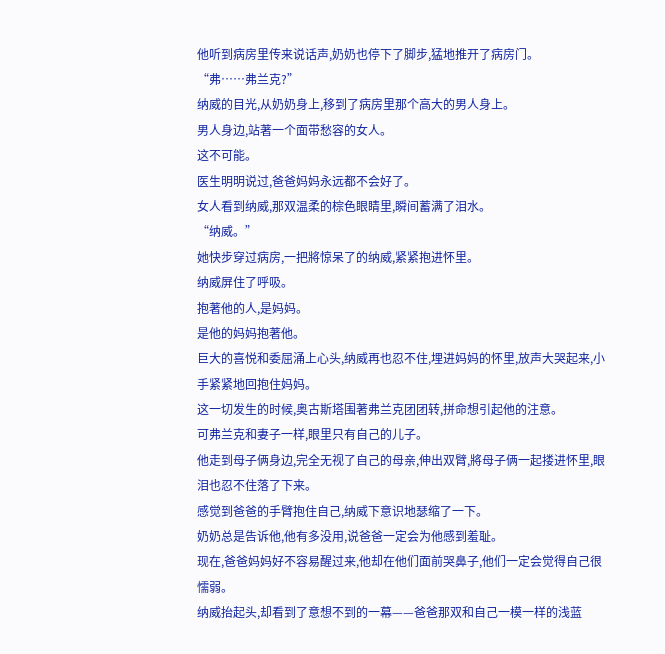他听到病房里传来说话声,奶奶也停下了脚步,猛地推开了病房门。
“弗……弗兰克?”
纳威的目光,从奶奶身上,移到了病房里那个高大的男人身上。
男人身边,站著一个面带愁容的女人。
这不可能。
医生明明说过,爸爸妈妈永远都不会好了。
女人看到纳威,那双温柔的棕色眼睛里,瞬间蓄满了泪水。
“纳威。”
她快步穿过病房,一把將惊呆了的纳威,紧紧抱进怀里。
纳威屏住了呼吸。
抱著他的人,是妈妈。
是他的妈妈抱著他。
巨大的喜悦和委屈涌上心头,纳威再也忍不住,埋进妈妈的怀里,放声大哭起来,小手紧紧地回抱住妈妈。
这一切发生的时候,奥古斯塔围著弗兰克团团转,拼命想引起他的注意。
可弗兰克和妻子一样,眼里只有自己的儿子。
他走到母子俩身边,完全无视了自己的母亲,伸出双臂,將母子俩一起搂进怀里,眼泪也忍不住落了下来。
感觉到爸爸的手臂抱住自己,纳威下意识地瑟缩了一下。
奶奶总是告诉他,他有多没用,说爸爸一定会为他感到羞耻。
现在,爸爸妈妈好不容易醒过来,他却在他们面前哭鼻子,他们一定会觉得自己很懦弱。
纳威抬起头,却看到了意想不到的一幕——爸爸那双和自己一模一样的浅蓝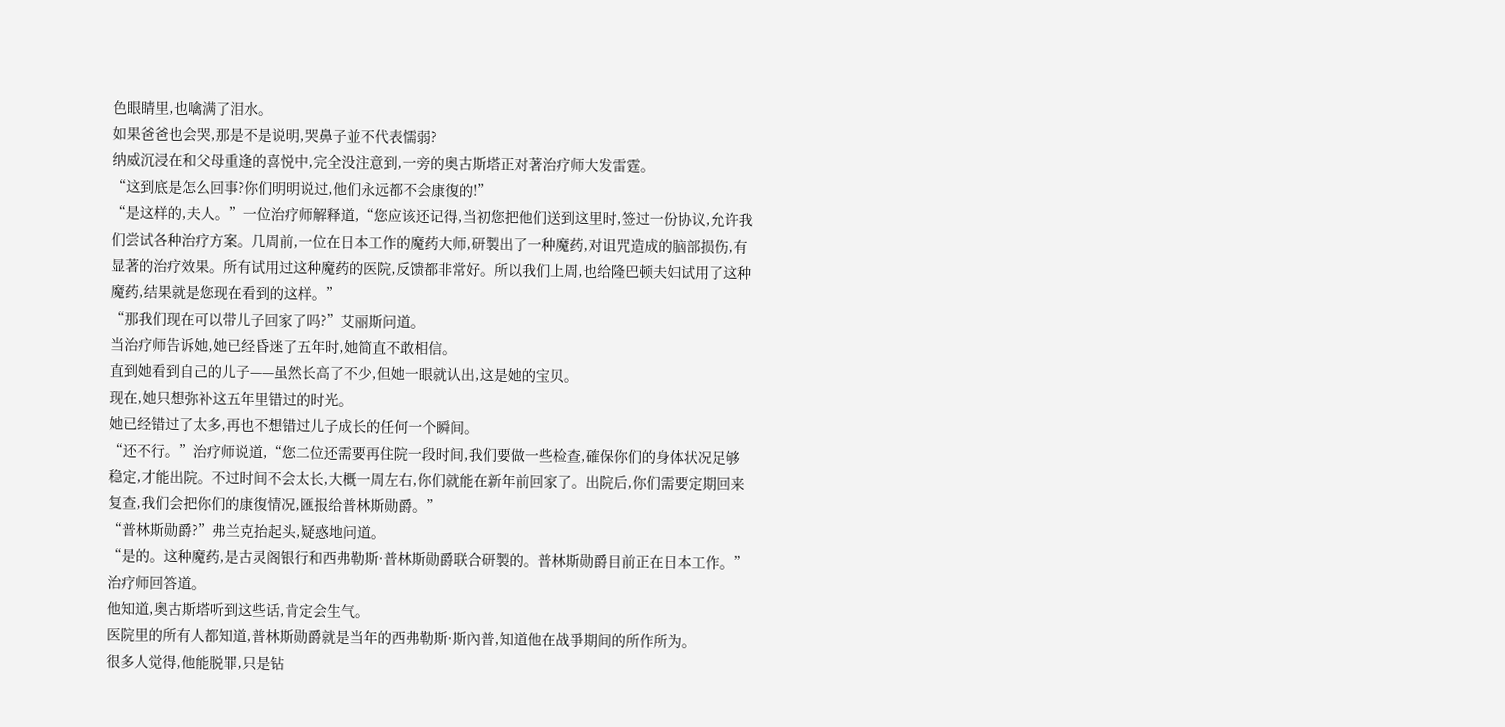色眼睛里,也噙满了泪水。
如果爸爸也会哭,那是不是说明,哭鼻子並不代表懦弱?
纳威沉浸在和父母重逢的喜悦中,完全没注意到,一旁的奥古斯塔正对著治疗师大发雷霆。
“这到底是怎么回事?你们明明说过,他们永远都不会康復的!”
“是这样的,夫人。”一位治疗师解释道,“您应该还记得,当初您把他们送到这里时,签过一份协议,允许我们尝试各种治疗方案。几周前,一位在日本工作的魔药大师,研製出了一种魔药,对诅咒造成的脑部损伤,有显著的治疗效果。所有试用过这种魔药的医院,反馈都非常好。所以我们上周,也给隆巴顿夫妇试用了这种魔药,结果就是您现在看到的这样。”
“那我们现在可以带儿子回家了吗?”艾丽斯问道。
当治疗师告诉她,她已经昏迷了五年时,她简直不敢相信。
直到她看到自己的儿子——虽然长高了不少,但她一眼就认出,这是她的宝贝。
现在,她只想弥补这五年里错过的时光。
她已经错过了太多,再也不想错过儿子成长的任何一个瞬间。
“还不行。”治疗师说道,“您二位还需要再住院一段时间,我们要做一些检查,確保你们的身体状况足够稳定,才能出院。不过时间不会太长,大概一周左右,你们就能在新年前回家了。出院后,你们需要定期回来复查,我们会把你们的康復情况,匯报给普林斯勋爵。”
“普林斯勋爵?”弗兰克抬起头,疑惑地问道。
“是的。这种魔药,是古灵阁银行和西弗勒斯·普林斯勋爵联合研製的。普林斯勋爵目前正在日本工作。”治疗师回答道。
他知道,奥古斯塔听到这些话,肯定会生气。
医院里的所有人都知道,普林斯勋爵就是当年的西弗勒斯·斯內普,知道他在战爭期间的所作所为。
很多人觉得,他能脱罪,只是钻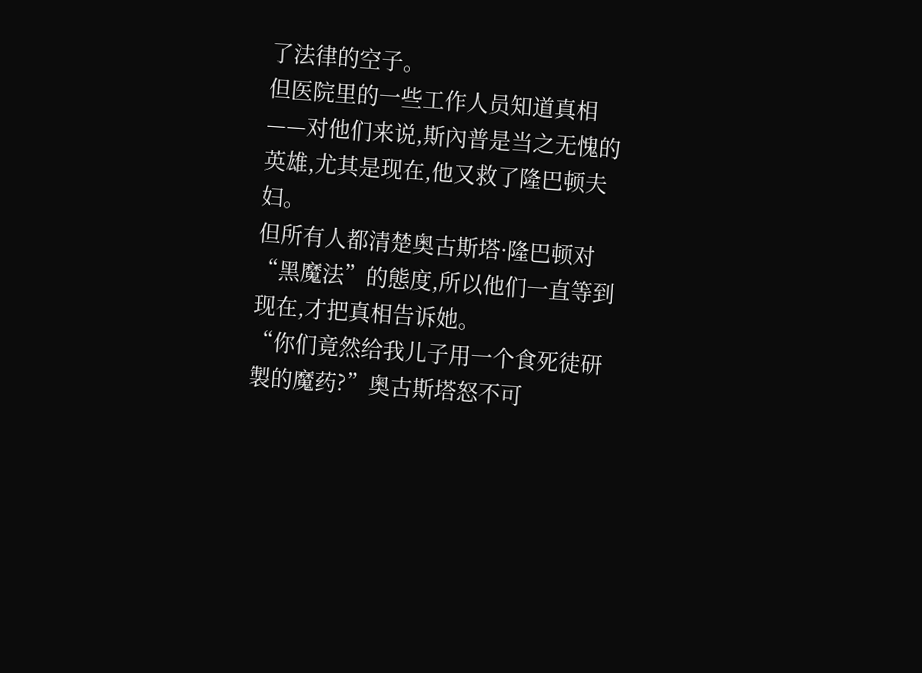了法律的空子。
但医院里的一些工作人员知道真相——对他们来说,斯內普是当之无愧的英雄,尤其是现在,他又救了隆巴顿夫妇。
但所有人都清楚奥古斯塔·隆巴顿对“黑魔法”的態度,所以他们一直等到现在,才把真相告诉她。
“你们竟然给我儿子用一个食死徒研製的魔药?”奥古斯塔怒不可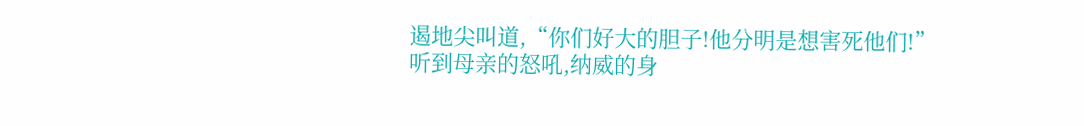遏地尖叫道,“你们好大的胆子!他分明是想害死他们!”
听到母亲的怒吼,纳威的身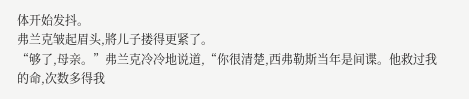体开始发抖。
弗兰克皱起眉头,將儿子搂得更紧了。
“够了,母亲。”弗兰克冷冷地说道,“你很清楚,西弗勒斯当年是间谍。他救过我的命,次数多得我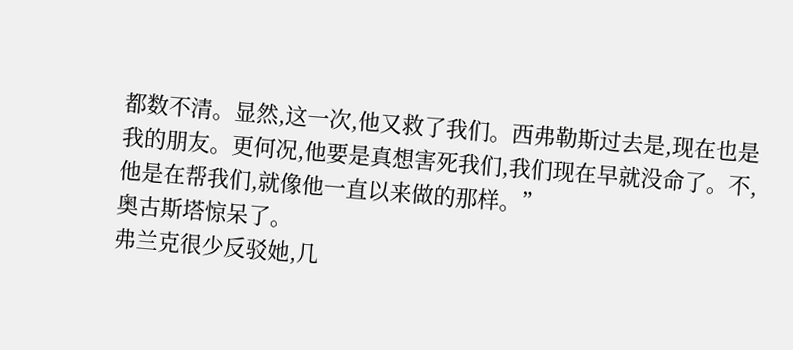都数不清。显然,这一次,他又救了我们。西弗勒斯过去是,现在也是我的朋友。更何况,他要是真想害死我们,我们现在早就没命了。不,他是在帮我们,就像他一直以来做的那样。”
奥古斯塔惊呆了。
弗兰克很少反驳她,几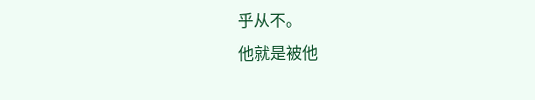乎从不。
他就是被他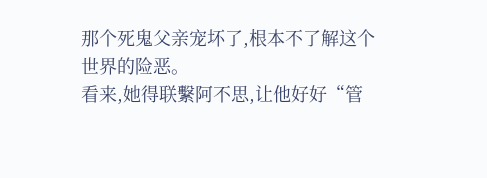那个死鬼父亲宠坏了,根本不了解这个世界的险恶。
看来,她得联繫阿不思,让他好好“管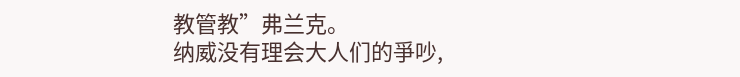教管教”弗兰克。
纳威没有理会大人们的爭吵,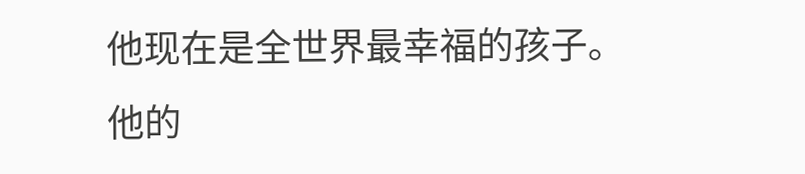他现在是全世界最幸福的孩子。
他的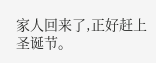家人回来了,正好赶上圣诞节。